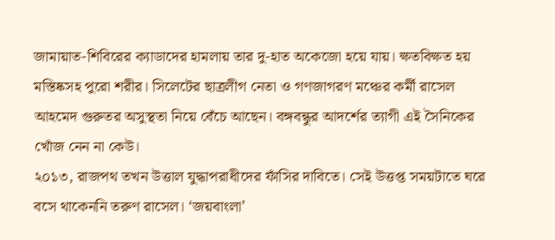জামায়াত-শিবিরের ক্যাডাদের হামলায় তার দু-হাত অকেজো হয়ে যায়। ক্ষতবিক্ষত হয় মস্তিষ্কসহ পুরো শরীর। সিলেটের ছাত্রলীগ নেতা ও গণজাগরণ মঞ্চের কর্মী রাসেল আহমেদ গুরুতর অসুস্থতা নিয়ে বেঁচে আছেন। বঙ্গবন্ধুর আদর্শের ত্যাগী এই সৈনিকের খোঁজ নেন না কেউ।
২০১৩, রাজপথ তখন উত্তাল যুদ্ধাপরাধীদের ফাঁসির দাবিতে। সেই উত্তপ্ত সময়টাতে ঘরে বসে থাকেননি তরুণ রাসেল। ‘জয়বাংলা’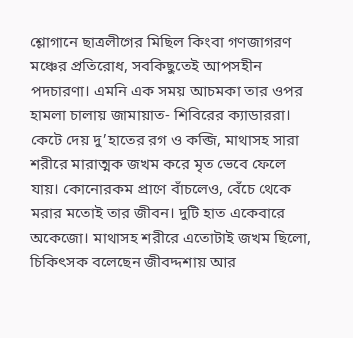শ্লোগানে ছাত্রলীগের মিছিল কিংবা গণজাগরণ মঞ্চের প্রতিরোধ, সবকিছুতেই আপসহীন পদচারণা। এমনি এক সময় আচমকা তার ওপর হামলা চালায় জামায়াত- শিবিরের ক্যাডাররা।
কেটে দেয় দু’হাতের রগ ও কব্জি, মাথাসহ সারা শরীরে মারাত্মক জখম করে মৃত ভেবে ফেলে যায়। কোনোরকম প্রাণে বাঁচলেও, বেঁচে থেকে মরার মতোই তার জীবন। দুটি হাত একেবারে অকেজো। মাথাসহ শরীরে এতোটাই জখম ছিলো, চিকিৎসক বলেছেন জীবদ্দশায় আর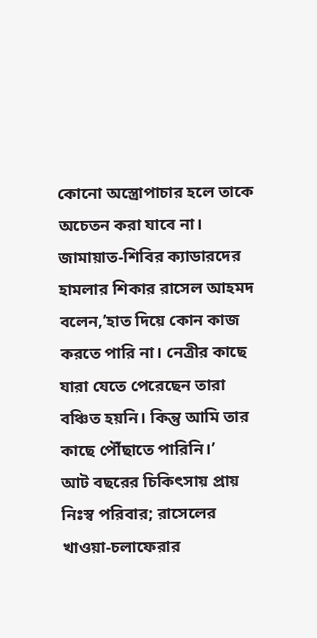কোনো অস্ত্রোপাচার হলে তাকে অচেতন করা যাবে না।
জামায়াত-শিবির ক্যাডারদের হামলার শিকার রাসেল আহমদ বলেন,’হাত দিয়ে কোন কাজ করতে পারি না। নেত্রীর কাছে যারা যেতে পেরেছেন তারা বঞ্চিত হয়নি। কিন্তু আমি তার কাছে পৌঁছাতে পারিনি।’
আট বছরের চিকিৎসায় প্রায় নিঃস্ব পরিবার; রাসেলের খাওয়া-চলাফেরার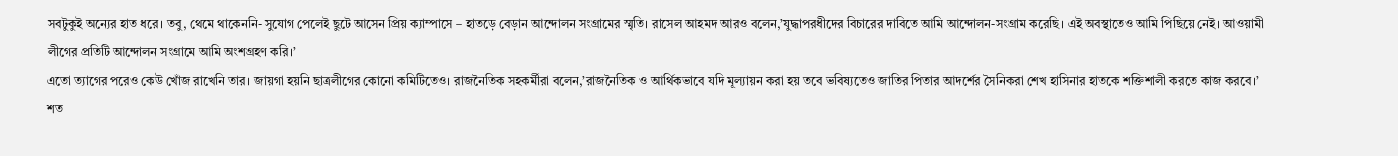সবটুকুই অন্যের হাত ধরে। তবু, থেমে থাকেননি- সুযোগ পেলেই ছুটে আসেন প্রিয় ক্যাম্পাসে – হাতড়ে বেড়ান আন্দোলন সংগ্রামের স্মৃতি। রাসেল আহমদ আরও বলেন,’যুদ্ধাপরধীদের বিচারের দাবিতে আমি আন্দোলন-সংগ্রাম করেছি। এই অবস্থাতেও আমি পিছিয়ে নেই। আওয়ামী লীগের প্রতিটি আন্দোলন সংগ্রামে আমি অংশগ্রহণ করি।’
এতো ত্যাগের পরেও কেউ খোঁজ রাখেনি তার। জায়গা হয়নি ছাত্রলীগের কোনো কমিটিতেও। রাজনৈতিক সহকর্মীরা বলেন,’রাজনৈতিক ও আর্থিকভাবে যদি মূল্যায়ন করা হয় তবে ভবিষ্যতেও জাতির পিতার আদর্শের সৈনিকরা শেখ হাসিনার হাতকে শক্তিশালী করতে কাজ করবে।’
শত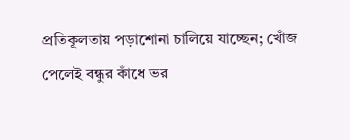প্রতিকূলতায় পড়াশোনা চালিয়ে যাচ্ছেন; খোঁজ পেলেই বন্ধুর কাঁধে ভর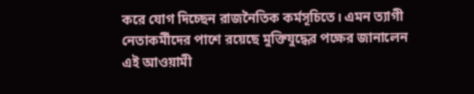করে যোগ দিচ্ছেন রাজনৈতিক কর্মসূচিতে। এমন ত্যাগী নেতাকর্মীদের পাশে রয়েছে মুক্তিযুদ্ধের পক্ষের জানালেন এই আওয়ামী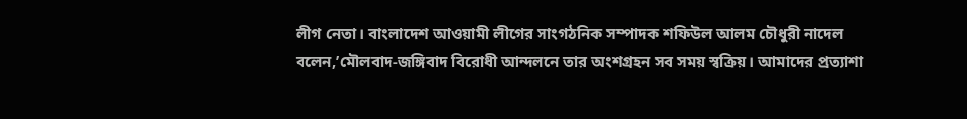লীগ নেতা। বাংলাদেশ আওয়ামী লীগের সাংগঠনিক সম্পাদক শফিউল আলম চৌধুরী নাদেল বলেন,’মৌলবাদ-জঙ্গিবাদ বিরোধী আন্দলনে তার অংশগ্রহন সব সময় স্বক্রিয়। আমাদের প্রত্যাশা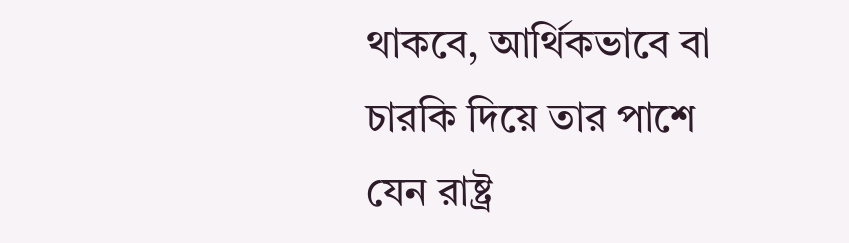থাকবে, আর্থিকভাবে বা চারকি দিয়ে তার পাশে যেন রাষ্ট্র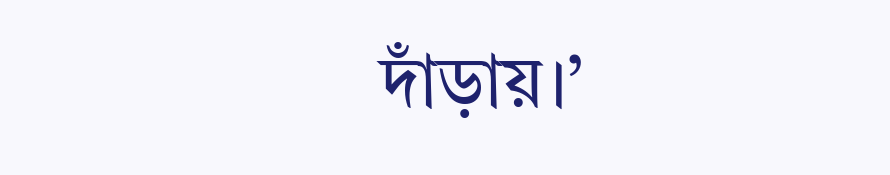দাঁড়ায়।’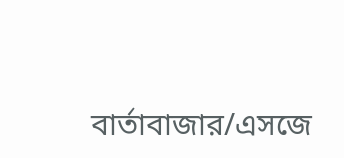বার্তাবাজার/এসজে